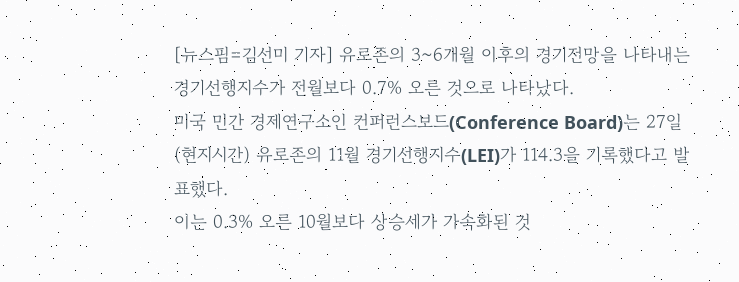[뉴스핌=김선미 기자] 유로존의 3~6개월 이후의 경기전망을 나타내는 경기선행지수가 전월보다 0.7% 오른 것으로 나타났다.
미국 민간 경제연구소인 컨퍼런스보드(Conference Board)는 27일(현지시간) 유로존의 11월 경기선행지수(LEI)가 114.3을 기록했다고 발표했다.
이는 0.3% 오른 10월보다 상승세가 가속화된 것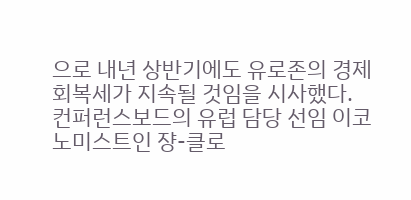으로 내년 상반기에도 유로존의 경제회복세가 지속될 것임을 시사했다.
컨퍼런스보드의 유럽 담당 선임 이코노미스트인 쟝-클로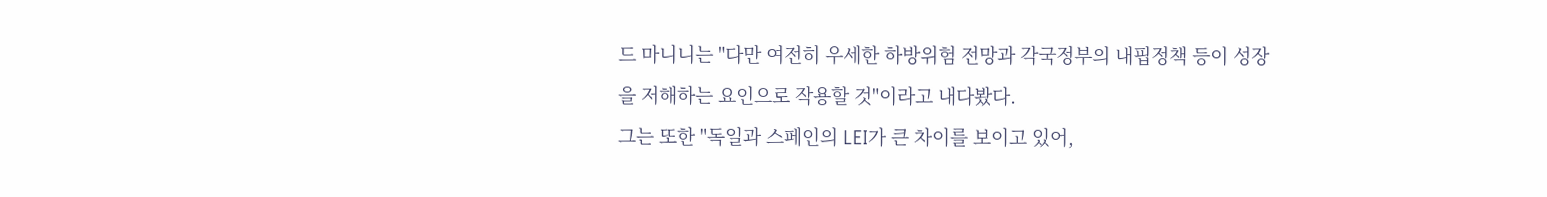드 마니니는 "다만 여전히 우세한 하방위험 전망과 각국정부의 내핍정책 등이 성장을 저해하는 요인으로 작용할 것"이라고 내다봤다.
그는 또한 "독일과 스페인의 LEI가 큰 차이를 보이고 있어,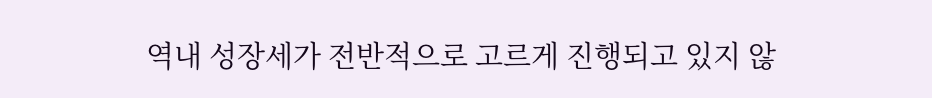역내 성장세가 전반적으로 고르게 진행되고 있지 않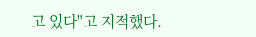고 있다"고 지적했다.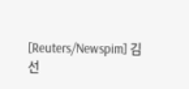[Reuters/Newspim] 김선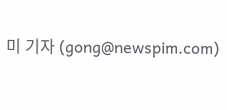미 기자 (gong@newspim.com)